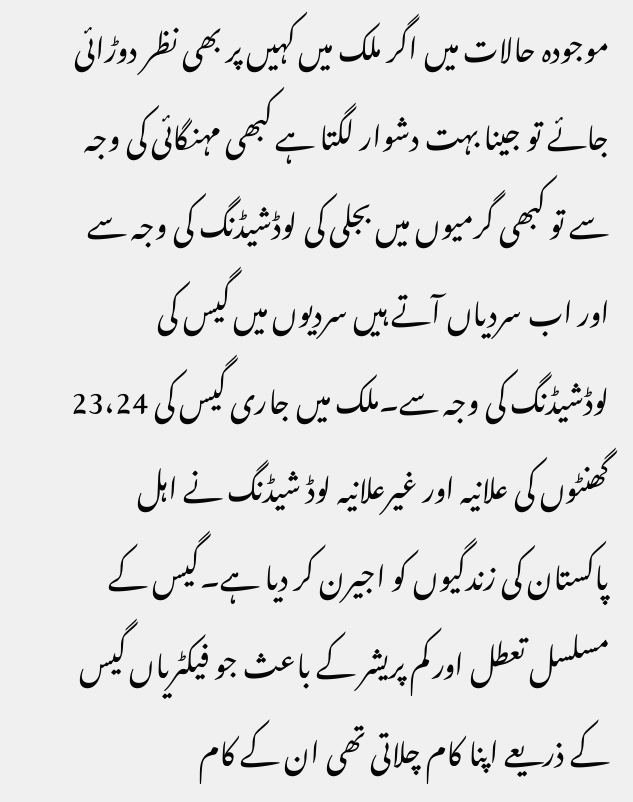موجودہ حالات میں اگر ملک میں کہیں پر بھی نظر دوڑائی جائے تو جینا بہت دشوار لگتا ہے کبھی مہنگائی کی وجہ سے تو کبھی گرمیوں میں بجلی کی لوڈشیڈنگ کی وجہ سے اور اب سردیاں آتے ہیں سردیوں میں گیس کی لوڈشیڈنگ کی وجہ سے۔ملک میں جاری گیس کی 23،24 گھنٹوں کی علانیہ اور غیرعلانیہ لوڈ شیڈنگ نے اہل پاکستان کی زندگیوں کو اجیرن کر دیا ہے۔گیس کے مسلسل تعطل اور کم پریشر کے باعث جو فیکٹریاں گیس کے ذریعے اپنا کام چلاتی تھی ان کے کام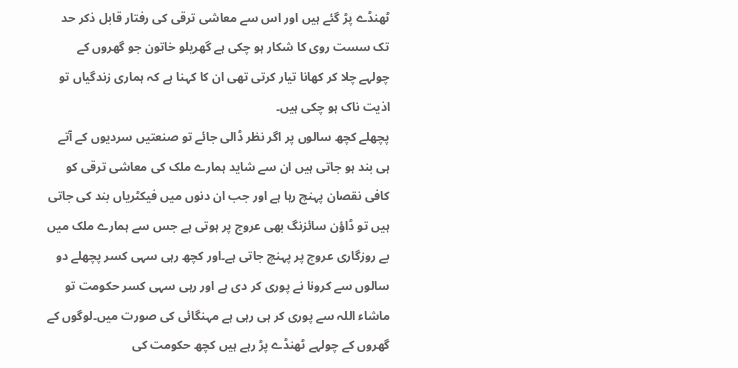ٹھنڈے پڑ گئے ہیں اور اس سے معاشی ترقی کی رفتار قابل ذکر حد تک سست روی کا شکار ہو چکی ہے گھریلو خاتون جو گھروں کے چولہے چلا کر کھانا تیار کرتی تھی ان کا کہنا ہے کہ ہماری زندگیاں تو اذیت ناک ہو چکی ہیں۔
پچھلے کچھ سالوں پر اگر نظر ڈالی جائے تو صنعتیں سردیوں کے آتے ہی بند ہو جاتی ہیں ان سے شاید ہمارے ملک کی معاشی ترقی کو کافی نقصان پہنچ رہا ہے اور جب ان دنوں میں فیکٹریاں بند کی جاتی ہیں تو ڈاؤن سائزنگ بھی عروج پر ہوتی ہے جس سے ہمارے ملک میں بے روزگاری عروج پر پہنچ جاتی ہے۔اور کچھ رہی سہی کسر پچھلے دو سالوں سے کرونا نے پوری کر دی ہے اور رہی سہی کسر حکومت تو ماشاء اللہ سے پوری کر ہی رہی ہے مہنگائی کی صورت میں۔لوگوں کے گھروں کے چولہے ٹھنڈے پڑ رہے ہیں کچھ حکومت کی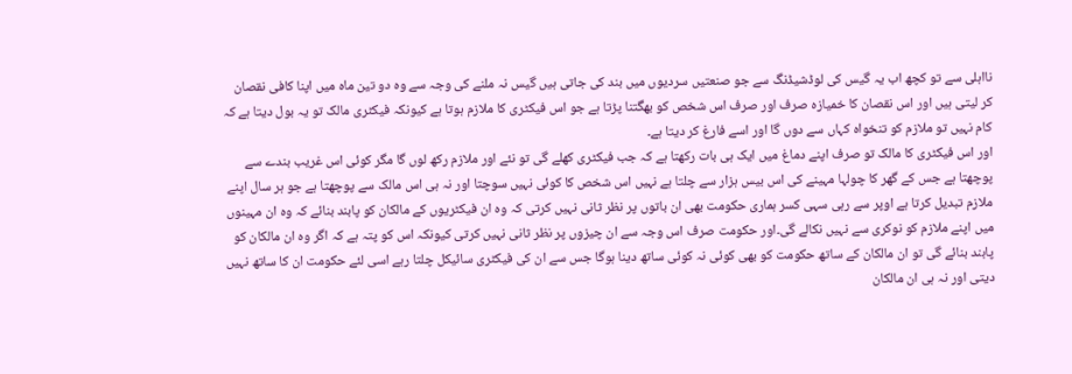نااہلی سے تو کچھ اب یہ گیس کی لوڈشیڈنگ سے جو صنعتیں سردیوں میں بند کی جاتی ہیں گیس نہ ملنے کی وجہ سے وہ دو تین ماہ میں اپنا کافی نقصان کر لیتی ہیں اور اس نقصان کا خمیازہ صرف اور صرف اس شخص کو بھگتنا پڑتا ہے جو اس فیکٹری کا ملازم ہوتا ہے کیونکہ فیکٹری مالک تو یہ بول دیتا ہے کہ کام نہیں تو ملازم کو تنخواہ کہاں سے دوں گا اور اسے فارغ کر دیتا ہے۔
اور اس فیکٹری کا مالک تو صرف اپنے دماغ میں ایک ہی بات رکھتا ہے کہ جب فیکٹری کھلے گی تو نئے اور ملازم رکھ لوں گا مگر کوئی اس غریب بندے سے پوچھتا ہے جس کے گھر کا چولہا مہینے کی اس بیس ہزار سے چلتا ہے نہیں اس شخص کا کوئی نہیں سوچتا اور نہ ہی اس مالک سے پوچھتا ہے جو ہر سال اپنے ملازم تبدیل کرتا ہے اوپر سے رہی سہی کسر ہماری حکومت بھی ان باتوں پر نظر ثانی نہیں کرتی کہ وہ ان فیکٹریوں کے مالکان کو پابند بنائے کہ وہ ان مہینوں میں اپنے ملازم کو نوکری سے نہیں نکالے گی۔اور حکومت صرف اس وجہ سے ان چیزوں پر نظر ثانی نہیں کرتی کیونکہ اس کو پتہ ہے کہ اگر وہ ان مالکان کو پابند بنائے گی تو ان مالکان کے ساتھ حکومت کو بھی کوئی نہ کوئی ساتھ دینا ہوگا جس سے ان کی فیکٹری سائیکل چلتا رہے اسی لئے حکومت ان کا ساتھ نہیں دیتی اور نہ ہی ان مالکان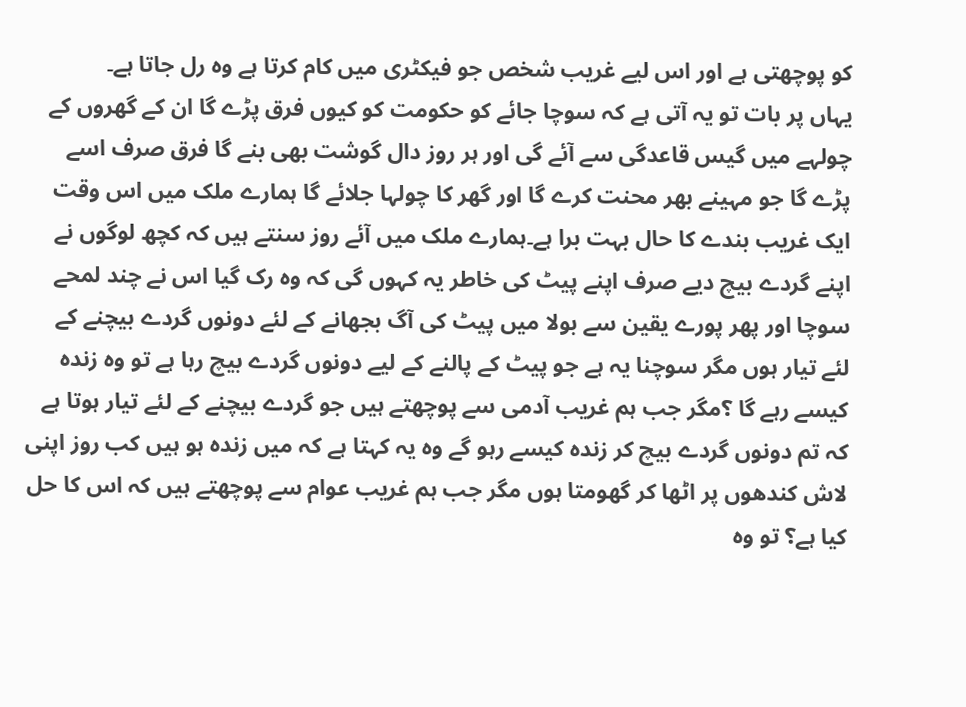کو پوچھتی ہے اور اس لیے غریب شخص جو فیکٹری میں کام کرتا ہے وہ رل جاتا ہے۔
یہاں پر بات تو یہ آتی ہے کہ سوچا جائے کو حکومت کو کیوں فرق پڑے گا ان کے گھروں کے چولہے میں گیس قاعدگی سے آئے گی اور ہر روز دال گوشت بھی بنے گا فرق صرف اسے پڑے گا جو مہینے بھر محنت کرے گا اور گھر کا چولہا جلائے گا ہمارے ملک میں اس وقت ایک غریب بندے کا حال بہت برا ہے۔ہمارے ملک میں آئے روز سنتے ہیں کہ کچھ لوگوں نے اپنے گردے بیچ دیے صرف اپنے پیٹ کی خاطر یہ کہوں گی کہ وہ رک گیا اس نے چند لمحے سوچا اور پھر پورے یقین سے بولا میں پیٹ کی آگ بجھانے کے لئے دونوں گردے بیچنے کے لئے تیار ہوں مگر سوچنا یہ ہے جو پیٹ کے پالنے کے لیے دونوں گردے بیچ رہا ہے تو وہ زندہ کیسے رہے گا ؟مگر جب ہم غریب آدمی سے پوچھتے ہیں جو گردے بیچنے کے لئے تیار ہوتا ہے کہ تم دونوں گردے بیچ کر زندہ کیسے رہو گے وہ یہ کہتا ہے کہ میں زندہ ہو ہیں کب روز اپنی لاش کندھوں پر اٹھا کر گھومتا ہوں مگر جب ہم غریب عوام سے پوچھتے ہیں کہ اس کا حل کیا ہے؟ تو وہ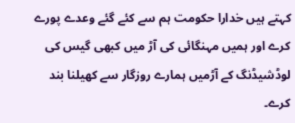کہتے ہیں خدارا حکومت ہم سے کئے گئے وعدے پورے کرے اور ہمیں مہنگائی کی آڑ میں کبھی گیس کی لوڈشیڈنگ کے آڑمیں ہمارے روزگار سے کھیلنا بند کرے۔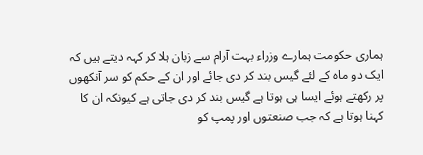ہماری حکومت ہمارے وزراء بہت آرام سے زبان ہلا کر کہہ دیتے ہیں کہ ایک دو ماہ کے لئے گیس بند کر دی جائے اور ان کے حکم کو سر آنکھوں پر رکھتے ہوئے ایسا ہی ہوتا ہے گیس بند کر دی جاتی ہے کیونکہ ان کا کہنا ہوتا ہے کہ جب صنعتوں اور پمپ کو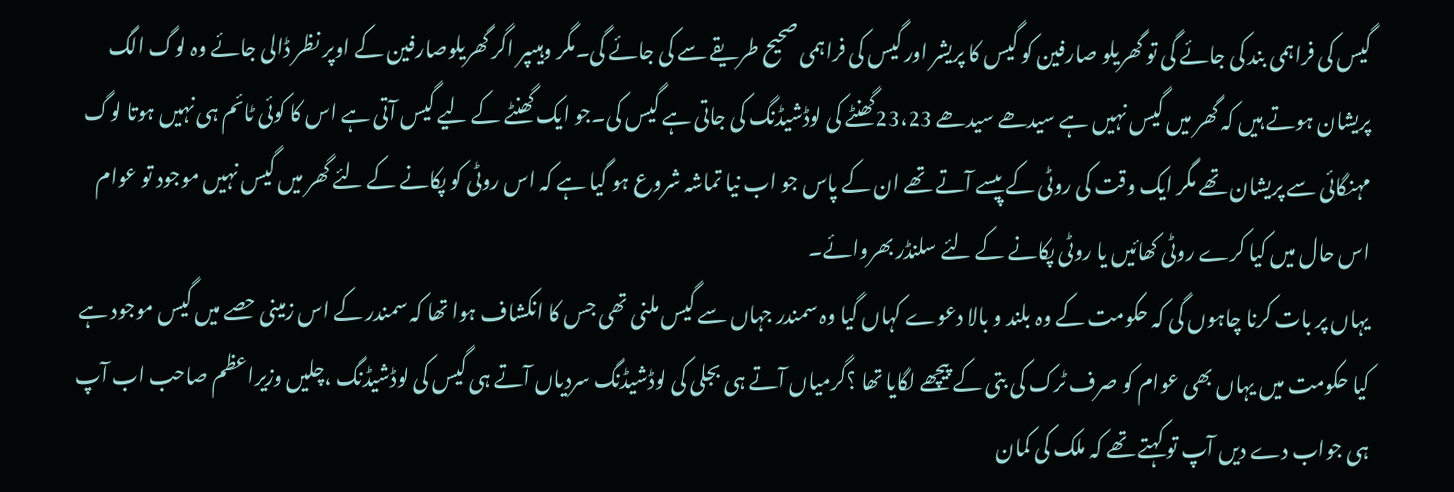گیس کی فراہمی بند کی جائے گی تو گھریلو صارفین کو گیس کا پریشر اور گیس کی فراہمی صحیح طریقے سے کی جائے گی۔مگر وہیںپر اگر گھریلوصارفین کے اوپر نظر ڈالی جائے وہ لوگ الگ پریشان ہوتے ہیں کہ گھر میں گیس نہیں ہے سیدھے سیدھے 23،23گھنٹے کی لوڈشیڈنگ کی جاتی ہے گیس کی۔جو ایک گھنٹے کے لیے گیس آتی ہے اس کا کوئی ٹائم ہی نہیں ہوتا لوگ مہنگائی سے پریشان تھے مگر ایک وقت کی روٹی کے پیسے آتے تھے ان کے پاس جو اب نیا تماشہ شروع ہو گیا ہے کہ اس روٹی کو پکانے کے لئے گھر میں گیس نہیں موجود تو عوام اس حال میں کیا کرے روٹی کھائیں یا روٹی پکانے کے لئے سلنڈر بھروائے۔
یہاں پر بات کرنا چاہوں گی کہ حکومت کے وہ بلند و بالا دعوے کہاں گیا وہ سمندر جہاں سے گیس ملنی تھی جس کا انکشاف ہوا تھا کہ سمندر کے اس زمینی حصے میں گیس موجود ہے کیا حکومت میں یہاں بھی عوام کو صرف ٹرک کی بتی کے پیچھے لگایا تھا ؟گرمیاں آتے ہی بجلی کی لوڈشیڈنگ سردیاں آتے ہی گیس کی لوڈشیڈنگ ،چلیں وزیراعظم صاحب اب آپ ہی جواب دے دیں آپ تو کہتے تھے کہ ملک کی کمان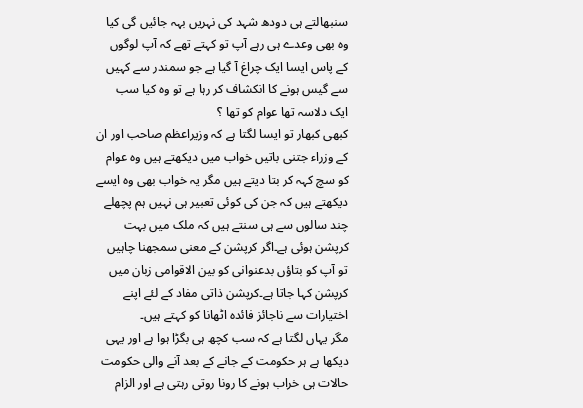سنبھالتے ہی دودھ شہد کی نہریں بہہ جائیں گی کیا وہ بھی وعدے ہی رہے آپ تو کہتے تھے کہ آپ لوگوں کے پاس ایسا ایک چراغ آ گیا ہے جو سمندر سے کہیں سے گیس ہونے کا انکشاف کر رہا ہے تو وہ کیا سب ایک دلاسہ تھا عوام کو تھا ؟
کبھی کبھار تو ایسا لگتا ہے کہ وزیراعظم صاحب اور ان کے وزراء جتنی باتیں خواب میں دیکھتے ہیں وہ عوام کو سچ کہہ کر بتا دیتے ہیں مگر یہ خواب بھی وہ ایسے دیکھتے ہیں کہ جن کی کوئی تعبیر ہی نہیں ہم پچھلے چند سالوں سے ہی سنتے ہیں کہ ملک میں بہت کرپشن ہوئی ہے۔اگر کرپشن کے معنی سمجھنا چاہیں تو آپ کو بتاؤں بدعنوانی کو بین الاقوامی زبان میں کرپشن کہا جاتا ہے۔کرپشن ذاتی مفاد کے لئے اپنے اختیارات سے ناجائز فائدہ اٹھانا کو کہتے ہیں۔
مگر یہاں لگتا ہے کہ سب کچھ ہی بگڑا ہوا ہے اور یہی دیکھا ہے ہر حکومت کے جانے کے بعد آنے والی حکومت حالات ہی خراب ہونے کا رونا روتی رہتی ہے اور الزام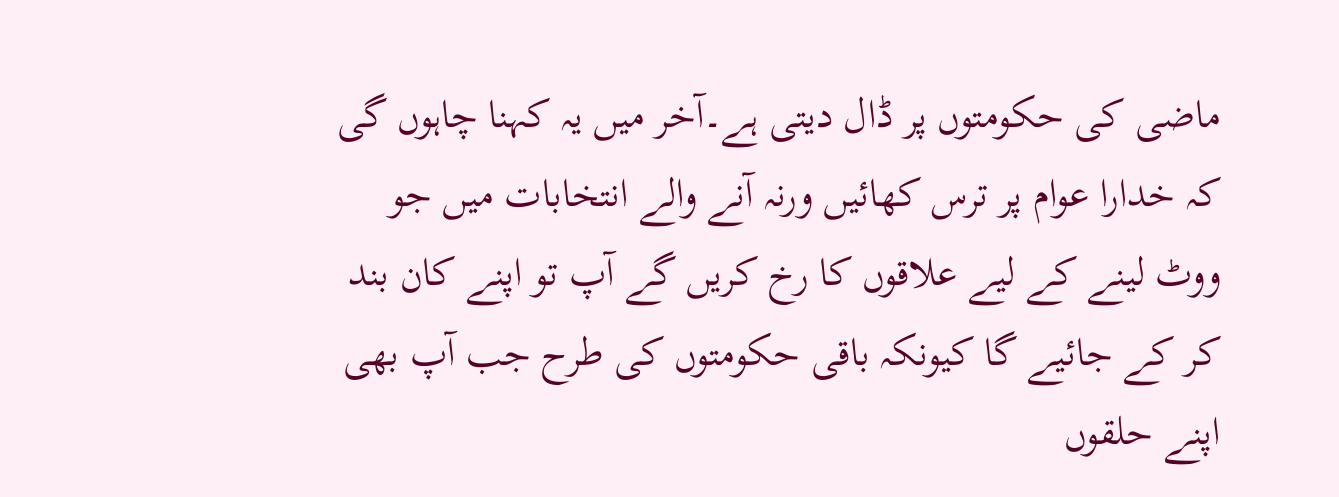ماضی کی حکومتوں پر ڈال دیتی ہے۔آخر میں یہ کہنا چاہوں گی کہ خدارا عوام پر ترس کھائیں ورنہ آنے والے انتخابات میں جو ووٹ لینے کے لیے علاقوں کا رخ کریں گے آپ تو اپنے کان بند کر کے جائیے گا کیونکہ باقی حکومتوں کی طرح جب آپ بھی اپنے حلقوں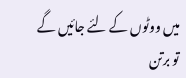میں ووٹوں کے لئے جائیں گے تو برتن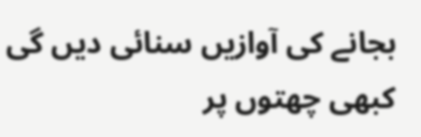بجانے کی آوازیں سنائی دیں گی کبھی چھتوں پر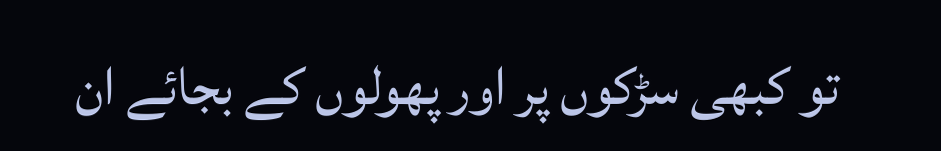تو کبھی سڑکوں پر اور پھولوں کے بجائے ان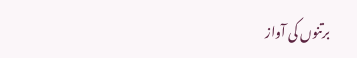برتنوں کی آواز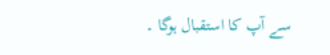سے آپ کا استقبال ہوگا ۔